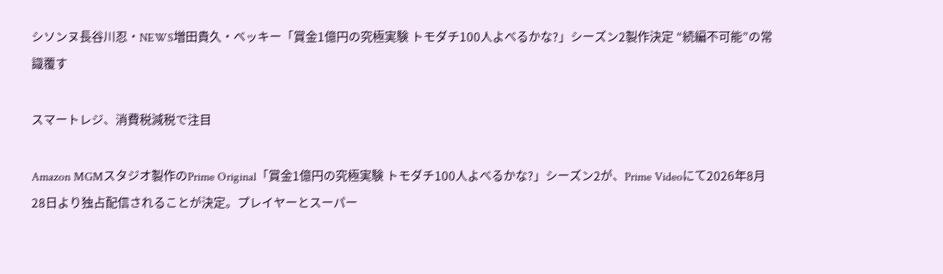シソンヌ長谷川忍・NEWS増田貴久・ベッキー「賞金1億円の究極実験 トモダチ100人よべるかな?」シーズン2製作決定 “続編不可能”の常識覆す

スマートレジ、消費税減税で注目

Amazon MGMスタジオ製作のPrime Original「賞金1億円の究極実験 トモダチ100人よべるかな?」シーズン2が、Prime Videoにて2026年8月28日より独占配信されることが決定。プレイヤーとスーパー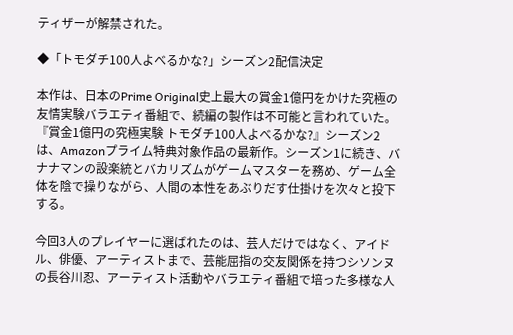ティザーが解禁された。

◆「トモダチ100人よべるかな?」シーズン2配信決定

本作は、日本のPrime Original史上最大の賞金1億円をかけた究極の友情実験バラエティ番組で、続編の製作は不可能と言われていた。『賞金1億円の究極実験 トモダチ100人よべるかな?』シーズン2は、Amazonプライム特典対象作品の最新作。シーズン1に続き、バナナマンの設楽統とバカリズムがゲームマスターを務め、ゲーム全体を陰で操りながら、人間の本性をあぶりだす仕掛けを次々と投下する。

今回3人のプレイヤーに選ばれたのは、芸人だけではなく、アイドル、俳優、アーティストまで、芸能屈指の交友関係を持つシソンヌの長谷川忍、アーティスト活動やバラエティ番組で培った多様な人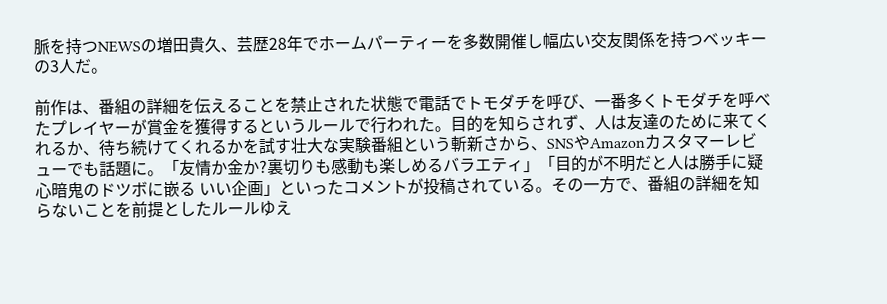脈を持つNEWSの増田貴久、芸歴28年でホームパーティーを多数開催し幅広い交友関係を持つベッキーの3人だ。

前作は、番組の詳細を伝えることを禁止された状態で電話でトモダチを呼び、一番多くトモダチを呼べたプレイヤーが賞金を獲得するというルールで行われた。目的を知らされず、人は友達のために来てくれるか、待ち続けてくれるかを試す壮大な実験番組という斬新さから、SNSやAmazonカスタマーレビューでも話題に。「友情か金か?裏切りも感動も楽しめるバラエティ」「目的が不明だと人は勝手に疑心暗鬼のドツボに嵌る いい企画」といったコメントが投稿されている。その一方で、番組の詳細を知らないことを前提としたルールゆえ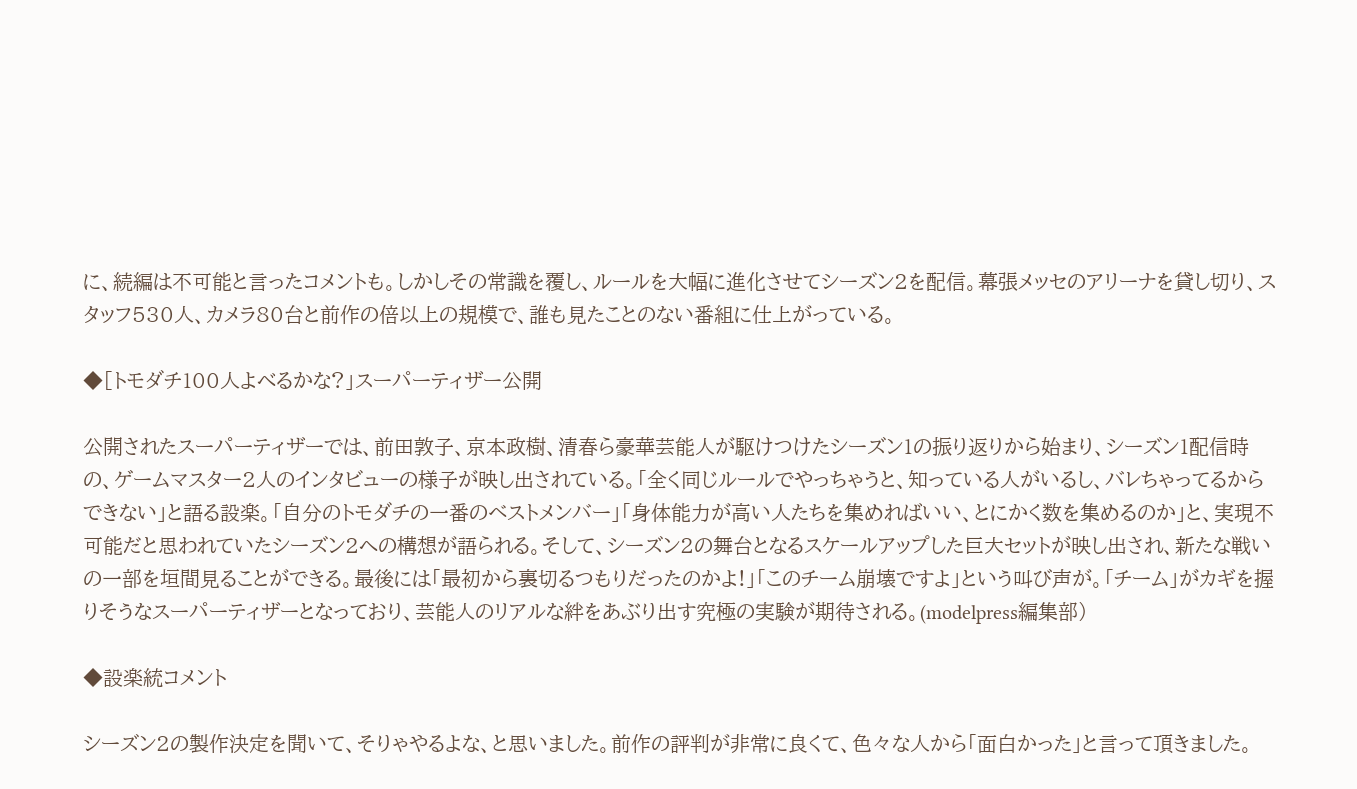に、続編は不可能と言ったコメントも。しかしその常識を覆し、ルールを大幅に進化させてシーズン2を配信。幕張メッセのアリーナを貸し切り、スタッフ530人、カメラ80台と前作の倍以上の規模で、誰も見たことのない番組に仕上がっている。

◆[トモダチ100人よべるかな?」スーパーティザー公開

公開されたスーパーティザーでは、前田敦子、京本政樹、清春ら豪華芸能人が駆けつけたシーズン1の振り返りから始まり、シーズン1配信時の、ゲームマスター2人のインタビューの様子が映し出されている。「全く同じルールでやっちゃうと、知っている人がいるし、バレちゃってるからできない」と語る設楽。「自分のトモダチの一番のベストメンバー」「身体能力が高い人たちを集めればいい、とにかく数を集めるのか」と、実現不可能だと思われていたシーズン2への構想が語られる。そして、シーズン2の舞台となるスケールアップした巨大セットが映し出され、新たな戦いの一部を垣間見ることができる。最後には「最初から裏切るつもりだったのかよ!」「このチーム崩壊ですよ」という叫び声が。「チーム」がカギを握りそうなスーパーティザーとなっており、芸能人のリアルな絆をあぶり出す究極の実験が期待される。(modelpress編集部)

◆設楽統コメント

シーズン2の製作決定を聞いて、そりゃやるよな、と思いました。前作の評判が非常に良くて、色々な人から「面白かった」と言って頂きました。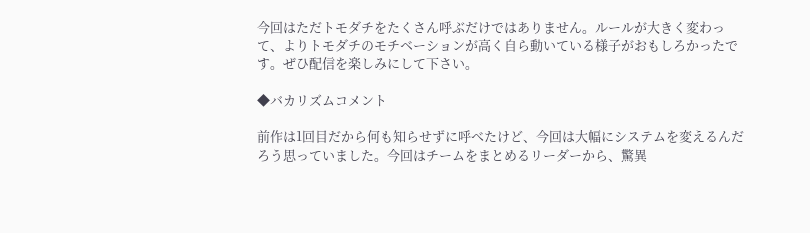今回はただトモダチをたくさん呼ぶだけではありません。ルールが大きく変わって、よりトモダチのモチベーションが高く自ら動いている様子がおもしろかったです。ぜひ配信を楽しみにして下さい。

◆バカリズムコメント

前作は1回目だから何も知らせずに呼べたけど、今回は大幅にシステムを変えるんだろう思っていました。今回はチームをまとめるリーダーから、驚異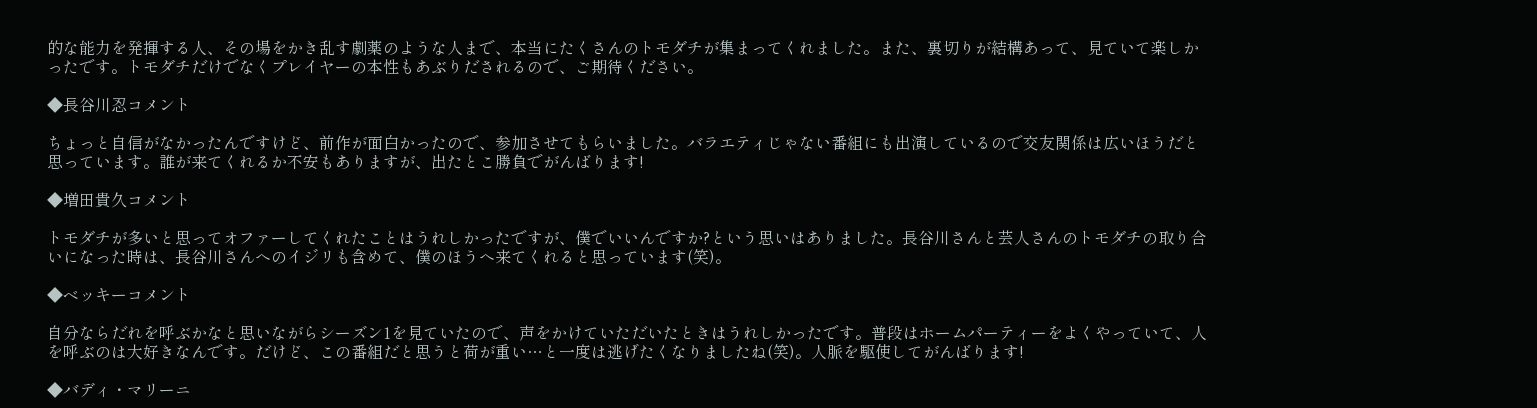的な能力を発揮する人、その場をかき乱す劇薬のような人まで、本当にたくさんのトモダチが集まってくれました。また、裏切りが結構あって、見ていて楽しかったです。トモダチだけでなくプレイヤーの本性もあぶりだされるので、ご期待ください。

◆長谷川忍コメント

ちょっと自信がなかったんですけど、前作が面白かったので、参加させてもらいました。バラエティじゃない番組にも出演しているので交友関係は広いほうだと思っています。誰が来てくれるか不安もありますが、出たとこ勝負でがんばります!

◆増田貴久コメント

トモダチが多いと思ってオファーしてくれたことはうれしかったですが、僕でいいんですか?という思いはありました。長谷川さんと芸人さんのトモダチの取り合いになった時は、長谷川さんへのイジリも含めて、僕のほうへ来てくれると思っています(笑)。

◆ベッキーコメント

自分ならだれを呼ぶかなと思いながらシーズン1を見ていたので、声をかけていただいたときはうれしかったです。普段はホームパーティーをよくやっていて、人を呼ぶのは大好きなんです。だけど、この番組だと思うと荷が重い…と一度は逃げたくなりましたね(笑)。人脈を駆使してがんばります!

◆バディ・マリーニ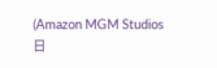(Amazon MGM Studios日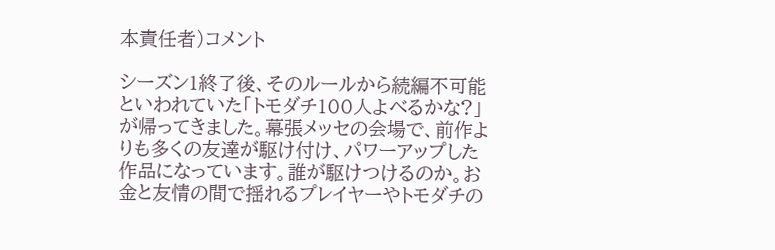本責任者)コメント

シーズン1終了後、そのルールから続編不可能といわれていた「トモダチ100人よべるかな?」が帰ってきました。幕張メッセの会場で、前作よりも多くの友達が駆け付け、パワーアップした作品になっています。誰が駆けつけるのか。お金と友情の間で揺れるプレイヤーやトモダチの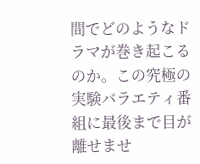間でどのようなドラマが巻き起こるのか。この究極の実験バラエティ番組に最後まで目が離せませ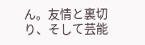ん。友情と裏切り、そして芸能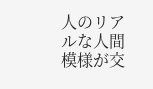人のリアルな人間模様が交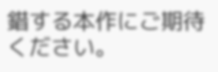錯する本作にご期待ください。